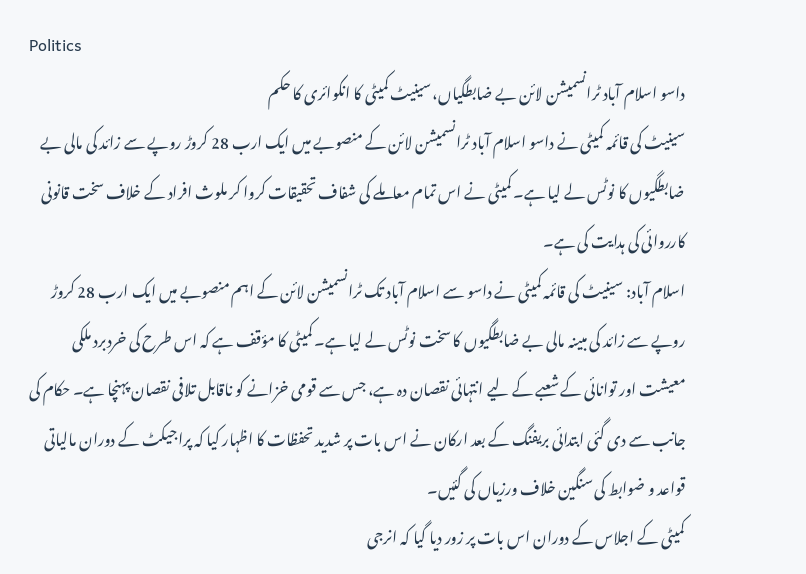Politics
داسو اسلام آباد ٹرانسمیشن لائن بے ضابطگیاں، سینیٹ کمیٹی کا انکوائری کا حکم
سینیٹ کی قائمہ کمیٹی نے داسو اسلام آباد ٹرانسمیشن لائن کے منصوبے میں ایک ارب 28 کروڑ روپے سے زائد کی مالی بے ضابطگیوں کا نوٹس لے لیا ہے۔ کمیٹی نے اس تمام معاملے کی شفاف تحقیقات کروا کر ملوث افراد کے خلاف سخت قانونی کارروائی کی ہدایت کی ہے۔
اسلام آباد: سینیٹ کی قائمہ کمیٹی نے داسو سے اسلام آباد تک ٹرانسمیشن لائن کے اہم منصوبے میں ایک ارب 28 کروڑ روپے سے زائد کی مبینہ مالی بے ضابطگیوں کا سخت نوٹس لے لیا ہے۔ کمیٹی کا مؤقف ہے کہ اس طرح کی خردبرد ملکی معیشت اور توانائی کے شعبے کے لیے انتہائی نقصان دہ ہے، جس سے قومی خزانے کو ناقابل تلافی نقصان پہنچا ہے۔ حکام کی جانب سے دی گئی ابتدائی بریفنگ کے بعد ارکان نے اس بات پر شدید تحفظات کا اظہار کیا کہ پراجیکٹ کے دوران مالیاتی قواعد و ضوابط کی سنگین خلاف ورزیاں کی گئیں۔
کمیٹی کے اجلاس کے دوران اس بات پر زور دیا گیا کہ انرجی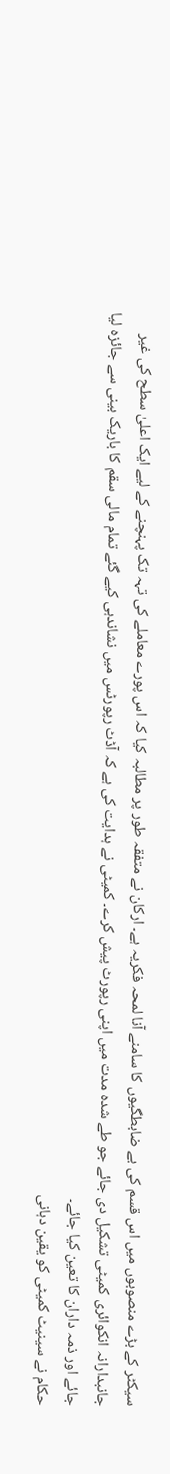سیکٹر کے بڑے منصوبوں میں اس قسم کی بے ضابطگیوں کا سامنے آنا لمحہ فکریہ ہے۔ ارکان نے متفقہ طور پر مطالبہ کیا کہ اس پورے معاملے کی تہہ تک پہنچنے کے لیے ایک اعلیٰ سطح کی غیر جانبدارانہ انکوائری کمیٹی تشکیل دی جائے جو طے شدہ مدت میں اپنی رپورٹ پیش کرے۔ کمیٹی نے ہدایت کی ہے کہ آڈٹ رپورٹس میں نشاندہی کیے گئے تمام مالی سقم کا باریک بینی سے جائزہ لیا جائے اور ذمہ داران کا تعین کیا جائے۔
حکام نے سینیٹ کمیٹی کو یقین دہانی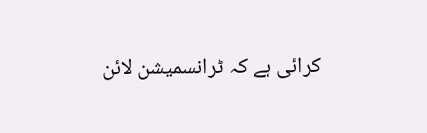کرائی ہے کہ ٹرانسمیشن لائن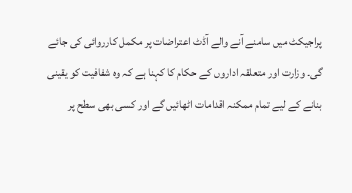پراجیکٹ میں سامنے آنے والے آڈٹ اعتراضات پر مکمل کارروائی کی جائے گی۔ وزارت اور متعلقہ اداروں کے حکام کا کہنا ہے کہ وہ شفافیت کو یقینی بنانے کے لیے تمام ممکنہ اقدامات اٹھائیں گے اور کسی بھی سطح پر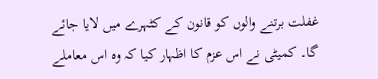غفلت برتنے والوں کو قانون کے کٹہرے میں لایا جائے گا۔ کمیٹی نے اس عزم کا اظہار کیا کہ وہ اس معاملے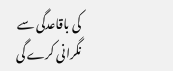کی باقاعدگی سے نگرانی کرے گی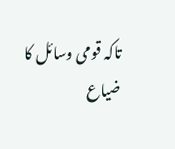تاکہ قومی وسائل کا ضیاع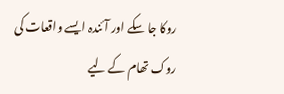روکا جا سکے اور آئندہ ایسے واقعات کی روک تھام کے لیے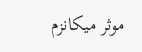موثر میکانزم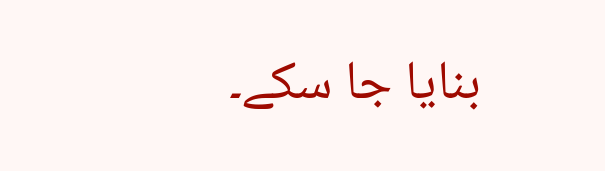بنایا جا سکے۔